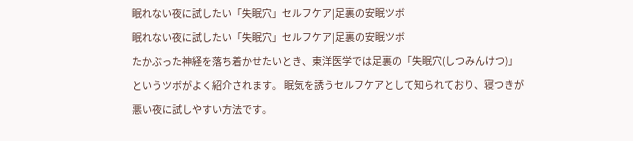眠れない夜に試したい「失眠穴」セルフケア|足裏の安眠ツボ
眠れない夜に試したい「失眠穴」セルフケア|足裏の安眠ツボ
たかぶった神経を落ち着かせたいとき、東洋医学では足裏の「失眠穴(しつみんけつ)」というツボがよく紹介されます。 眠気を誘うセルフケアとして知られており、寝つきが悪い夜に試しやすい方法です。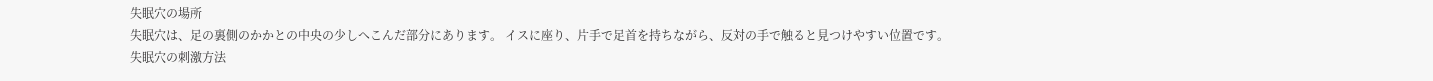失眠穴の場所
失眠穴は、足の裏側のかかとの中央の少しへこんだ部分にあります。 イスに座り、片手で足首を持ちながら、反対の手で触ると見つけやすい位置です。
失眠穴の刺激方法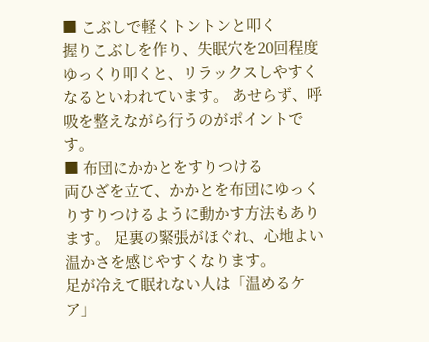■ こぶしで軽くトントンと叩く
握りこぶしを作り、失眠穴を20回程度ゆっくり叩くと、リラックスしやすくなるといわれています。 あせらず、呼吸を整えながら行うのがポイントです。
■ 布団にかかとをすりつける
両ひざを立て、かかとを布団にゆっくりすりつけるように動かす方法もあります。 足裏の緊張がほぐれ、心地よい温かさを感じやすくなります。
足が冷えて眠れない人は「温めるケア」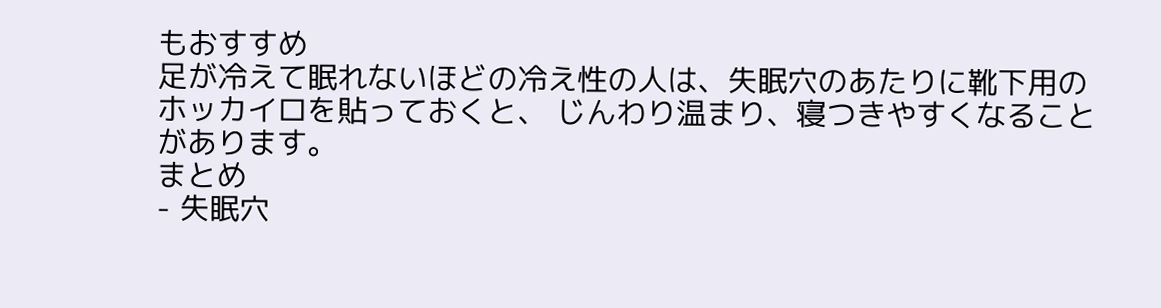もおすすめ
足が冷えて眠れないほどの冷え性の人は、失眠穴のあたりに靴下用のホッカイロを貼っておくと、 じんわり温まり、寝つきやすくなることがあります。
まとめ
- 失眠穴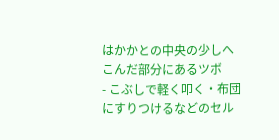はかかとの中央の少しへこんだ部分にあるツボ
- こぶしで軽く叩く・布団にすりつけるなどのセル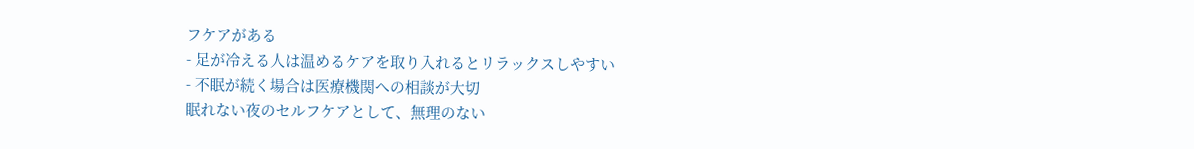フケアがある
- 足が冷える人は温めるケアを取り入れるとリラックスしやすい
- 不眠が続く場合は医療機関への相談が大切
眠れない夜のセルフケアとして、無理のない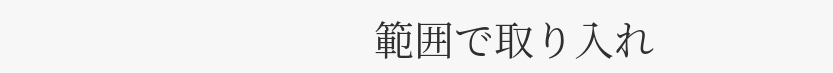範囲で取り入れ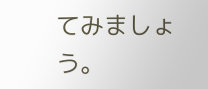てみましょう。